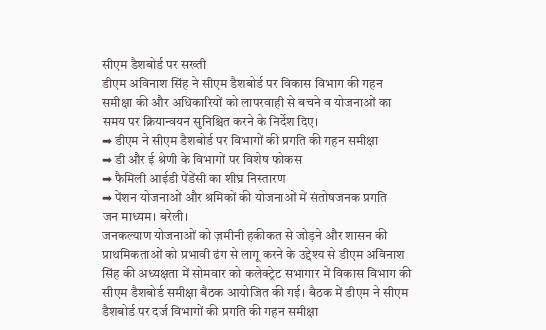सीएम डैशबोर्ड पर सख्ती
डीएम अविनाश सिंह ने सीएम डैशबोर्ड पर विकास विभाग की गहन समीक्षा की और अधिकारियों को लापरवाही से बचने व योजनाओं का समय पर क्रियान्वयन सुनिश्चित करने के निर्देश दिए।
➡ डीएम ने सीएम डैशबोर्ड पर विभागों की प्रगति की गहन समीक्षा
➡ डी और ई श्रेणी के विभागों पर विशेष फोकस
➡ फैमिली आईडी पेंडेंसी का शीघ्र निस्तारण
➡ पेंशन योजनाओं और श्रमिकों की योजनाओं में संतोषजनक प्रगति
जन माध्यम। बरेली।
जनकल्याण योजनाओं को ज़मीनी हकीकत से जोड़ने और शासन की प्राथमिकताओं को प्रभावी ढंग से लागू करने के उद्देश्य से डीएम अविनाश सिंह की अध्यक्षता में सोमवार को कलेक्ट्रेट सभागार में विकास विभाग की सीएम डैशबोर्ड समीक्षा बैठक आयोजित की गई। बैठक में डीएम ने सीएम डैशबोर्ड पर दर्ज विभागों की प्रगति की गहन समीक्षा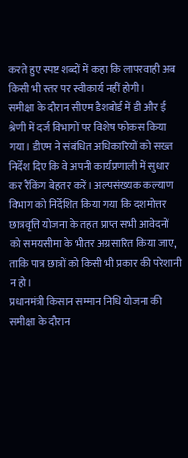करते हुए स्पष्ट शब्दों में कहा कि लापरवाही अब किसी भी स्तर पर स्वीकार्य नहीं होगी।
समीक्षा के दौरान सीएम डैशबोर्ड में डी और ई श्रेणी में दर्ज विभागों पर विशेष फोकस किया गया। डीएम ने संबंधित अधिकारियों को सख्त निर्देश दिए कि वे अपनी कार्यप्रणाली में सुधार कर रैंकिंग बेहतर करें। अल्पसंख्यक कल्याण विभाग को निर्देशित किया गया कि दशमोत्तर छात्रवृत्ति योजना के तहत प्राप्त सभी आवेदनों को समयसीमा के भीतर अग्रसारित किया जाए, ताकि पात्र छात्रों को किसी भी प्रकार की परेशानी न हो।
प्रधानमंत्री किसान सम्मान निधि योजना की समीक्षा के दौरान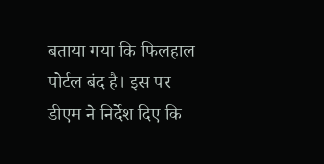बताया गया कि फिलहाल पोर्टल बंद है। इस पर डीएम ने निर्देश दिए कि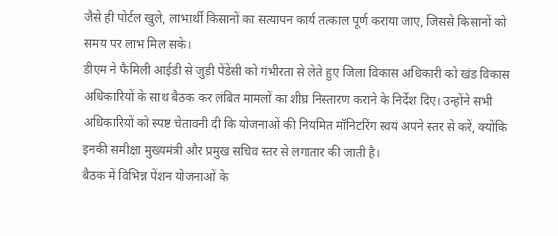जैसे ही पोर्टल खुले, लाभार्थी किसानों का सत्यापन कार्य तत्काल पूर्ण कराया जाए, जिससे किसानों को समय पर लाभ मिल सके।
डीएम ने फैमिली आईडी से जुड़ी पेंडेंसी को गंभीरता से लेते हुए जिला विकास अधिकारी को खंड विकास अधिकारियों के साथ बैठक कर लंबित मामलों का शीघ्र निस्तारण कराने के निर्देश दिए। उन्होंने सभी अधिकारियों को स्पष्ट चेतावनी दी कि योजनाओं की नियमित मॉनिटरिंग स्वयं अपने स्तर से करें, क्योंकि इनकी समीक्षा मुख्यमंत्री और प्रमुख सचिव स्तर से लगातार की जाती है।
बैठक में विभिन्न पेंशन योजनाओं के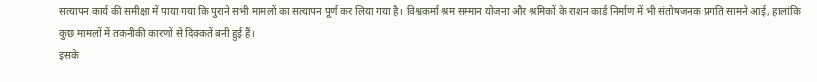सत्यापन कार्य की समीक्षा में पाया गया कि पुराने सभी मामलों का सत्यापन पूर्ण कर लिया गया है। विश्वकर्मा श्रम सम्मान योजना और श्रमिकों के राशन कार्ड निर्माण में भी संतोषजनक प्रगति सामने आई, हालांकि कुछ मामलों में तकनीकी कारणों से दिक्कतें बनी हुई हैं।
इसके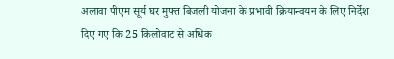अलावा पीएम सूर्य घर मुफ्त बिजली योजना के प्रभावी क्रियान्वयन के लिए निर्देश दिए गए कि 25 किलोवाट से अधिक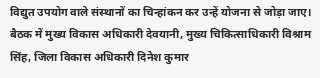विद्युत उपयोग वाले संस्थानों का चिन्हांकन कर उन्हें योजना से जोड़ा जाए।
बैठक में मुख्य विकास अधिकारी देवयानी, मुख्य चिकित्साधिकारी विश्राम सिंह, जिला विकास अधिकारी दिनेश कुमार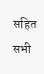सहित सभी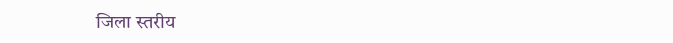जिला स्तरीय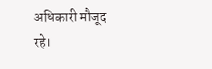अधिकारी मौजूद रहे।